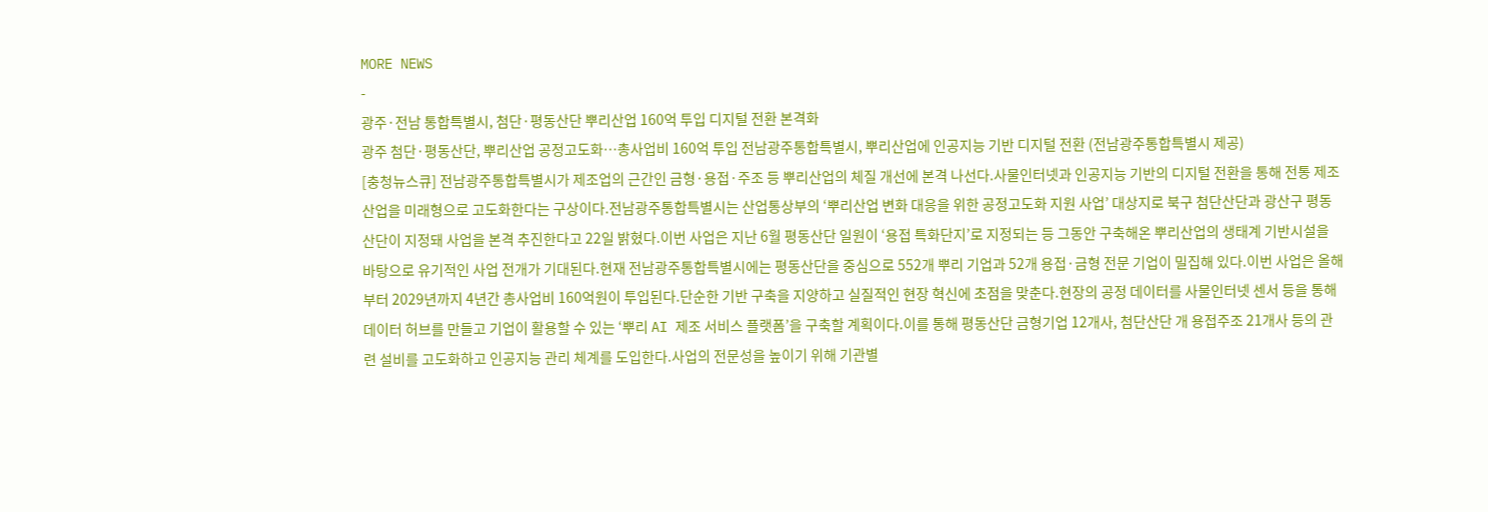MORE NEWS
-
광주·전남 통합특별시, 첨단·평동산단 뿌리산업 160억 투입 디지털 전환 본격화
광주 첨단·평동산단, 뿌리산업 공정고도화…총사업비 160억 투입 전남광주통합특별시, 뿌리산업에 인공지능 기반 디지털 전환 (전남광주통합특별시 제공)
[충청뉴스큐] 전남광주통합특별시가 제조업의 근간인 금형·용접·주조 등 뿌리산업의 체질 개선에 본격 나선다.사물인터넷과 인공지능 기반의 디지털 전환을 통해 전통 제조산업을 미래형으로 고도화한다는 구상이다.전남광주통합특별시는 산업통상부의 ‘뿌리산업 변화 대응을 위한 공정고도화 지원 사업’ 대상지로 북구 첨단산단과 광산구 평동산단이 지정돼 사업을 본격 추진한다고 22일 밝혔다.이번 사업은 지난 6월 평동산단 일원이 ‘용접 특화단지’로 지정되는 등 그동안 구축해온 뿌리산업의 생태계 기반시설을 바탕으로 유기적인 사업 전개가 기대된다.현재 전남광주통합특별시에는 평동산단을 중심으로 552개 뿌리 기업과 52개 용접·금형 전문 기업이 밀집해 있다.이번 사업은 올해부터 2029년까지 4년간 총사업비 160억원이 투입된다.단순한 기반 구축을 지양하고 실질적인 현장 혁신에 초점을 맞춘다.현장의 공정 데이터를 사물인터넷 센서 등을 통해 데이터 허브를 만들고 기업이 활용할 수 있는 ‘뿌리 AI 제조 서비스 플랫폼’을 구축할 계획이다.이를 통해 평동산단 금형기업 12개사, 첨단산단 개 용접주조 21개사 등의 관련 설비를 고도화하고 인공지능 관리 체계를 도입한다.사업의 전문성을 높이기 위해 기관별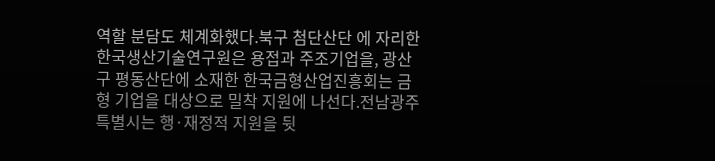역할 분담도 체계화했다.북구 첨단산단 에 자리한 한국생산기술연구원은 용접과 주조기업을, 광산구 평동산단에 소재한 한국금형산업진흥회는 금형 기업을 대상으로 밀착 지원에 나선다.전남광주특별시는 행·재정적 지원을 뒷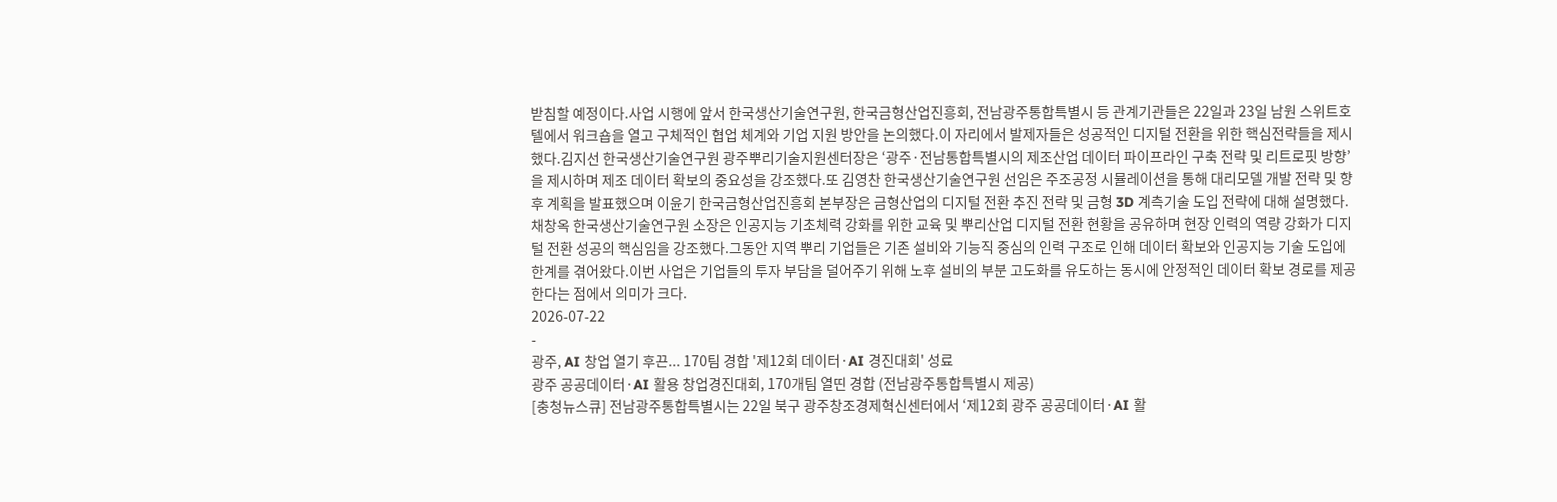받침할 예정이다.사업 시행에 앞서 한국생산기술연구원, 한국금형산업진흥회, 전남광주통합특별시 등 관계기관들은 22일과 23일 남원 스위트호텔에서 워크숍을 열고 구체적인 협업 체계와 기업 지원 방안을 논의했다.이 자리에서 발제자들은 성공적인 디지털 전환을 위한 핵심전략들을 제시했다.김지선 한국생산기술연구원 광주뿌리기술지원센터장은 ‘광주·전남통합특별시의 제조산업 데이터 파이프라인 구축 전략 및 리트로핏 방향’을 제시하며 제조 데이터 확보의 중요성을 강조했다.또 김영찬 한국생산기술연구원 선임은 주조공정 시뮬레이션을 통해 대리모델 개발 전략 및 향후 계획을 발표했으며 이윤기 한국금형산업진흥회 본부장은 금형산업의 디지털 전환 추진 전략 및 금형 3D 계측기술 도입 전략에 대해 설명했다.채창옥 한국생산기술연구원 소장은 인공지능 기초체력 강화를 위한 교육 및 뿌리산업 디지털 전환 현황을 공유하며 현장 인력의 역량 강화가 디지털 전환 성공의 핵심임을 강조했다.그동안 지역 뿌리 기업들은 기존 설비와 기능직 중심의 인력 구조로 인해 데이터 확보와 인공지능 기술 도입에 한계를 겪어왔다.이번 사업은 기업들의 투자 부담을 덜어주기 위해 노후 설비의 부분 고도화를 유도하는 동시에 안정적인 데이터 확보 경로를 제공한다는 점에서 의미가 크다.
2026-07-22
-
광주, AI 창업 열기 후끈... 170팀 경합 '제12회 데이터·AI 경진대회' 성료
광주 공공데이터·AI 활용 창업경진대회, 170개팀 열띤 경합 (전남광주통합특별시 제공)
[충청뉴스큐] 전남광주통합특별시는 22일 북구 광주창조경제혁신센터에서 ‘제12회 광주 공공데이터·AI 활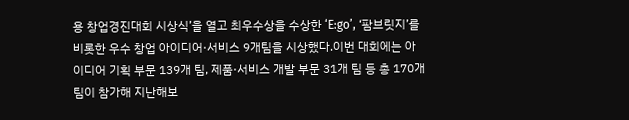용 창업경진대회 시상식’을 열고 최우수상을 수상한 ‘E:go’, ‘팜브릿지’를 비롯한 우수 창업 아이디어·서비스 9개팀을 시상했다.이번 대회에는 아이디어 기획 부문 139개 팀, 제품·서비스 개발 부문 31개 팀 등 총 170개 팀이 참가해 지난해보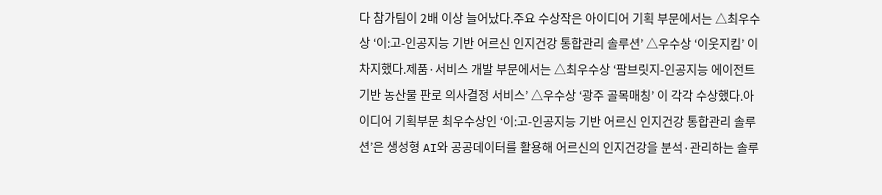다 참가팀이 2배 이상 늘어났다.주요 수상작은 아이디어 기획 부문에서는 △최우수상 ‘이:고-인공지능 기반 어르신 인지건강 통합관리 솔루션’ △우수상 ‘이웃지킴’ 이 차지했다.제품·서비스 개발 부문에서는 △최우수상 ‘팜브릿지-인공지능 에이전트 기반 농산물 판로 의사결정 서비스’ △우수상 ‘광주 골목매칭’ 이 각각 수상했다.아이디어 기획부문 최우수상인 ‘이:고-인공지능 기반 어르신 인지건강 통합관리 솔루션’은 생성형 AI와 공공데이터를 활용해 어르신의 인지건강을 분석·관리하는 솔루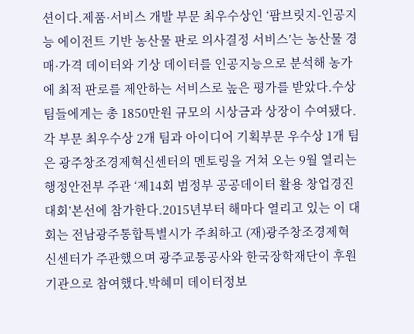션이다.제품·서비스 개발 부문 최우수상인 ‘팜브릿지-인공지능 에이전트 기반 농산물 판로 의사결정 서비스’는 농산물 경매·가격 데이터와 기상 데이터를 인공지능으로 분석해 농가에 최적 판로를 제안하는 서비스로 높은 평가를 받았다.수상팀들에게는 총 1850만원 규모의 시상금과 상장이 수여됐다.각 부문 최우수상 2개 팀과 아이디어 기획부문 우수상 1개 팀은 광주창조경제혁신센터의 멘토링을 거쳐 오는 9월 열리는 행정안전부 주관 ‘제14회 범정부 공공데이터 활용 창업경진대회’본선에 참가한다.2015년부터 해마다 열리고 있는 이 대회는 전남광주통합특별시가 주최하고 (재)광주창조경제혁신센터가 주관했으며 광주교통공사와 한국장학재단이 후원기관으로 참여했다.박혜미 데이터정보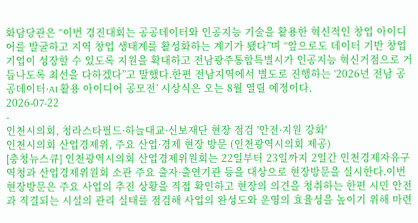화담당관은 “이번 경진대회는 공공데이터와 인공지능 기술을 활용한 혁신적인 창업 아이디어를 발굴하고 지역 창업 생태계를 활성화하는 계기가 됐다”며 “앞으로도 데이터 기반 창업 기업이 성장할 수 있도록 지원을 확대하고 전남광주통합특별시가 인공지능 혁신거점으로 거듭나도록 최선을 다하겠다”고 말했다.한편 전남지역에서 별도로 진행하는 ‘2026년 전남 공공데이터·AI 활용 아이디어 공모전’ 시상식은 오는 8월 열릴 예정이다.
2026-07-22
-
인천시의회, 청라스타필드·하늘대교·신보재단 현장 점검 '안전·지원 강화'
인천시의회 산업경제위, 주요 산업·경제 현장 방문 (인천광역시의회 제공)
[충청뉴스큐] 인천광역시의회 산업경제위원회는 22일부터 23일까지 2일간 인천경제자유구역청과 산업경제위원회 소관 주요 출자·출연기관 등을 대상으로 현장방문을 실시한다.이번 현장방문은 주요 사업의 추진 상황을 직접 확인하고 현장의 의견을 청취하는 한편 시민 안전과 직결되는 시설의 관리 실태를 점검해 사업의 완성도와 운영의 효율성을 높이기 위해 마련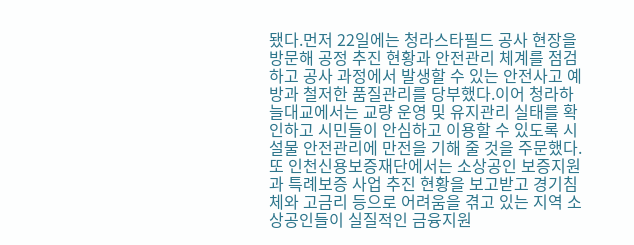됐다.먼저 22일에는 청라스타필드 공사 현장을 방문해 공정 추진 현황과 안전관리 체계를 점검하고 공사 과정에서 발생할 수 있는 안전사고 예방과 철저한 품질관리를 당부했다.이어 청라하늘대교에서는 교량 운영 및 유지관리 실태를 확인하고 시민들이 안심하고 이용할 수 있도록 시설물 안전관리에 만전을 기해 줄 것을 주문했다.또 인천신용보증재단에서는 소상공인 보증지원과 특례보증 사업 추진 현황을 보고받고 경기침체와 고금리 등으로 어려움을 겪고 있는 지역 소상공인들이 실질적인 금융지원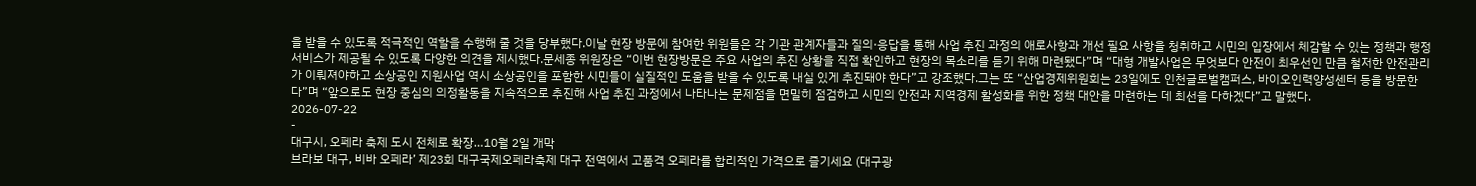을 받을 수 있도록 적극적인 역할을 수행해 줄 것을 당부했다.이날 현장 방문에 참여한 위원들은 각 기관 관계자들과 질의·응답을 통해 사업 추진 과정의 애로사항과 개선 필요 사항을 청취하고 시민의 입장에서 체감할 수 있는 정책과 행정서비스가 제공될 수 있도록 다양한 의견을 제시했다.문세종 위원장은 “이번 현장방문은 주요 사업의 추진 상황을 직접 확인하고 현장의 목소리를 듣기 위해 마련됐다”며 “대형 개발사업은 무엇보다 안전이 최우선인 만큼 철저한 안전관리가 이뤄져야하고 소상공인 지원사업 역시 소상공인을 포함한 시민들이 실질적인 도움을 받을 수 있도록 내실 있게 추진돼야 한다”고 강조했다.그는 또 “산업경제위원회는 23일에도 인천글로벌캠퍼스, 바이오인력양성센터 등을 방문한다”며 “앞으로도 현장 중심의 의정활동을 지속적으로 추진해 사업 추진 과정에서 나타나는 문제점을 면밀히 점검하고 시민의 안전과 지역경제 활성화를 위한 정책 대안을 마련하는 데 최선을 다하겠다”고 말했다.
2026-07-22
-
대구시, 오페라 축제 도시 전체로 확장…10월 2일 개막
브라보 대구, 비바 오페라’ 제23회 대구국제오페라축제 대구 전역에서 고품격 오페라를 합리적인 가격으로 즐기세요 (대구광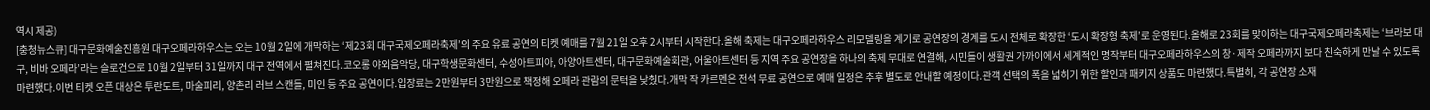역시 제공)
[충청뉴스큐] 대구문화예술진흥원 대구오페라하우스는 오는 10월 2일에 개막하는 ‘제23회 대구국제오페라축제’의 주요 유료 공연의 티켓 예매를 7월 21일 오후 2시부터 시작한다.올해 축제는 대구오페라하우스 리모델링을 계기로 공연장의 경계를 도시 전체로 확장한 ‘도시 확장형 축제’로 운영된다.올해로 23회를 맞이하는 대구국제오페라축제는 ‘브라보 대구, 비바 오페라’라는 슬로건으로 10월 2일부터 31일까지 대구 전역에서 펼쳐진다.코오롱 야외음악당, 대구학생문화센터, 수성아트피아, 아양아트센터, 대구문화예술회관, 어울아트센터 등 지역 주요 공연장을 하나의 축제 무대로 연결해, 시민들이 생활권 가까이에서 세계적인 명작부터 대구오페라하우스의 창·제작 오페라까지 보다 친숙하게 만날 수 있도록 마련했다.이번 티켓 오픈 대상은 투란도트, 마술피리, 양촌리 러브 스캔들, 미인 등 주요 공연이다.입장료는 2만원부터 3만원으로 책정해 오페라 관람의 문턱을 낮췄다.개막 작 카르멘은 전석 무료 공연으로 예매 일정은 추후 별도로 안내할 예정이다.관객 선택의 폭을 넓히기 위한 할인과 패키지 상품도 마련했다.특별히, 각 공연장 소재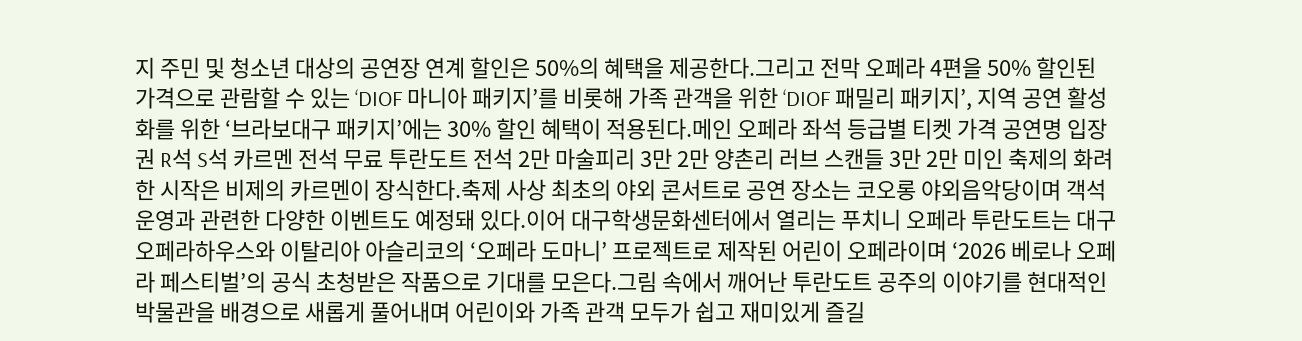지 주민 및 청소년 대상의 공연장 연계 할인은 50%의 혜택을 제공한다.그리고 전막 오페라 4편을 50% 할인된 가격으로 관람할 수 있는 ‘DIOF 마니아 패키지’를 비롯해 가족 관객을 위한 ‘DIOF 패밀리 패키지’, 지역 공연 활성화를 위한 ‘브라보대구 패키지’에는 30% 할인 혜택이 적용된다.메인 오페라 좌석 등급별 티켓 가격 공연명 입장권 R석 S석 카르멘 전석 무료 투란도트 전석 2만 마술피리 3만 2만 양촌리 러브 스캔들 3만 2만 미인 축제의 화려한 시작은 비제의 카르멘이 장식한다.축제 사상 최초의 야외 콘서트로 공연 장소는 코오롱 야외음악당이며 객석 운영과 관련한 다양한 이벤트도 예정돼 있다.이어 대구학생문화센터에서 열리는 푸치니 오페라 투란도트는 대구오페라하우스와 이탈리아 아슬리코의 ‘오페라 도마니’ 프로젝트로 제작된 어린이 오페라이며 ‘2026 베로나 오페라 페스티벌’의 공식 초청받은 작품으로 기대를 모은다.그림 속에서 깨어난 투란도트 공주의 이야기를 현대적인 박물관을 배경으로 새롭게 풀어내며 어린이와 가족 관객 모두가 쉽고 재미있게 즐길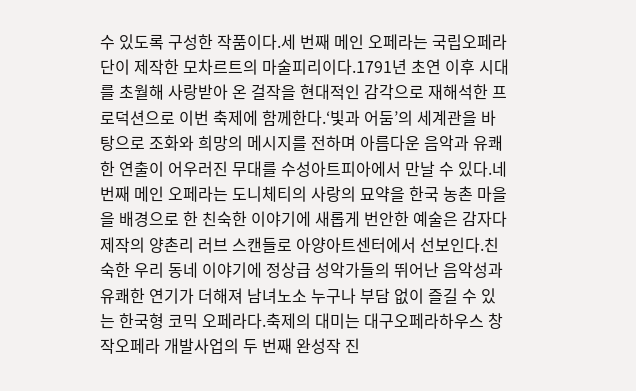수 있도록 구성한 작품이다.세 번째 메인 오페라는 국립오페라단이 제작한 모차르트의 마술피리이다.1791년 초연 이후 시대를 초월해 사랑받아 온 걸작을 현대적인 감각으로 재해석한 프로덕션으로 이번 축제에 함께한다.‘빛과 어둠’의 세계관을 바탕으로 조화와 희망의 메시지를 전하며 아름다운 음악과 유쾌한 연출이 어우러진 무대를 수성아트피아에서 만날 수 있다.네 번째 메인 오페라는 도니체티의 사랑의 묘약을 한국 농촌 마을을 배경으로 한 친숙한 이야기에 새롭게 번안한 예술은 감자다 제작의 양촌리 러브 스캔들로 아양아트센터에서 선보인다.친숙한 우리 동네 이야기에 정상급 성악가들의 뛰어난 음악성과 유쾌한 연기가 더해져 남녀노소 누구나 부담 없이 즐길 수 있는 한국형 코믹 오페라다.축제의 대미는 대구오페라하우스 창작오페라 개발사업의 두 번째 완성작 진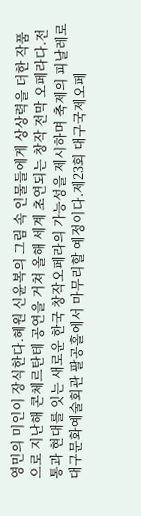영민의 미인이 장식한다.혜원 신윤복의 그림 속 인물들에게 상상력을 더한 작품으로 지난해 콘체르탄테 공연을 거쳐 올해 세계 초연되는 창작 전막 오페라다.전통과 현대를 잇는 새로운 한국 창작오페라의 가능성을 제시하며 축제의 피날레로 대구문화예술회관 팔공홀에서 마무리할 예정이다.제23회 대구국제오페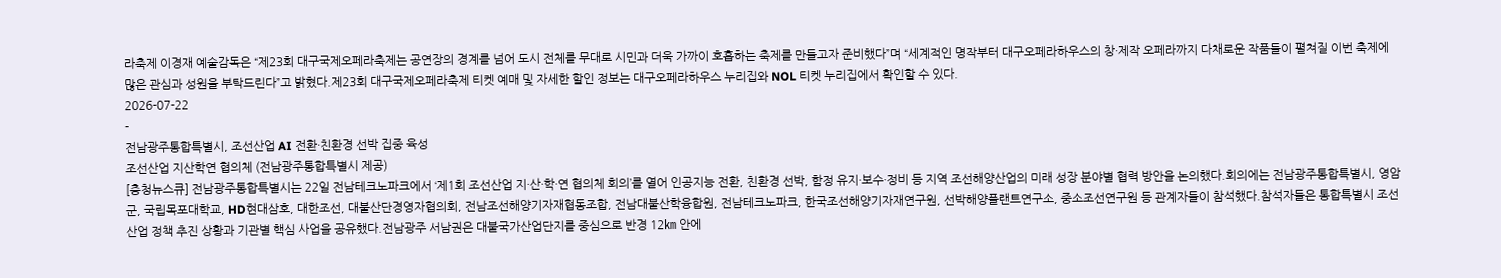라축제 이경재 예술감독은 “제23회 대구국제오페라축제는 공연장의 경계를 넘어 도시 전체를 무대로 시민과 더욱 가까이 호흡하는 축제를 만들고자 준비했다”며 “세계적인 명작부터 대구오페라하우스의 창·제작 오페라까지 다채로운 작품들이 펼쳐질 이번 축제에 많은 관심과 성원을 부탁드린다”고 밝혔다.제23회 대구국제오페라축제 티켓 예매 및 자세한 할인 정보는 대구오페라하우스 누리집와 NOL 티켓 누리집에서 확인할 수 있다.
2026-07-22
-
전남광주통합특별시, 조선산업 AI 전환·친환경 선박 집중 육성
조선산업 지산학연 협의체 (전남광주통합특별시 제공)
[충청뉴스큐] 전남광주통합특별시는 22일 전남테크노파크에서 ‘제1회 조선산업 지·산·학·연 협의체 회의’를 열어 인공지능 전환, 친환경 선박, 함정 유지·보수·정비 등 지역 조선해양산업의 미래 성장 분야별 협력 방안을 논의했다.회의에는 전남광주통합특별시, 영암군, 국립목포대학교, HD현대삼호, 대한조선, 대불산단경영자협의회, 전남조선해양기자재협동조합, 전남대불산학융합원, 전남테크노파크, 한국조선해양기자재연구원, 선박해양플랜트연구소, 중소조선연구원 등 관계자들이 참석했다.참석자들은 통합특별시 조선산업 정책 추진 상황과 기관별 핵심 사업을 공유했다.전남광주 서남권은 대불국가산업단지를 중심으로 반경 12㎞ 안에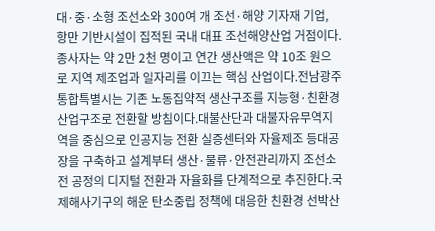대·중·소형 조선소와 300여 개 조선·해양 기자재 기업, 항만 기반시설이 집적된 국내 대표 조선해양산업 거점이다.종사자는 약 2만 2천 명이고 연간 생산액은 약 10조 원으로 지역 제조업과 일자리를 이끄는 핵심 산업이다.전남광주통합특별시는 기존 노동집약적 생산구조를 지능형·친환경 산업구조로 전환할 방침이다.대불산단과 대불자유무역지역을 중심으로 인공지능 전환 실증센터와 자율제조 등대공장을 구축하고 설계부터 생산·물류·안전관리까지 조선소 전 공정의 디지털 전환과 자율화를 단계적으로 추진한다.국제해사기구의 해운 탄소중립 정책에 대응한 친환경 선박산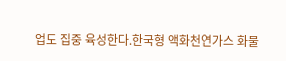업도 집중 육성한다.한국형 액화천연가스 화물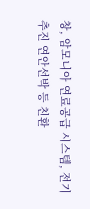창, 암모니아 연료공급 시스템, 전기추진 연안선박 등 친환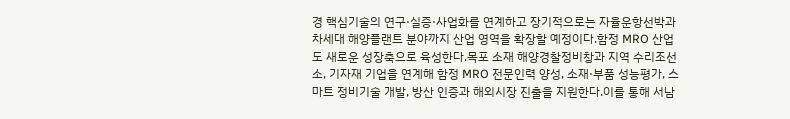경 핵심기술의 연구·실증·사업화를 연계하고 장기적으로는 자율운항선박과 차세대 해양플랜트 분야까지 산업 영역을 확장할 예정이다.함정 MRO 산업도 새로운 성장축으로 육성한다.목포 소재 해양경찰정비창과 지역 수리조선소, 기자재 기업을 연계해 함정 MRO 전문인력 양성, 소재·부품 성능평가, 스마트 정비기술 개발, 방산 인증과 해외시장 진출을 지원한다.이를 통해 서남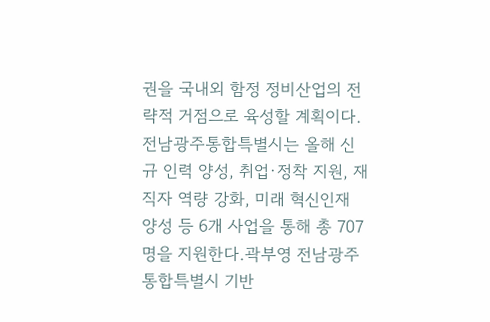권을 국내외 함정 정비산업의 전략적 거점으로 육성할 계획이다.전남광주통합특별시는 올해 신규 인력 양성, 취업·정착 지원, 재직자 역량 강화, 미래 혁신인재 양성 등 6개 사업을 통해 총 707명을 지원한다.곽부영 전남광주통합특별시 기반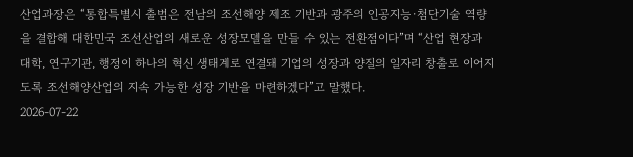산업과장은 “통합특별시 출범은 전남의 조선해양 제조 기반과 광주의 인공지능·첨단기술 역량을 결합해 대한민국 조선산업의 새로운 성장모델을 만들 수 있는 전환점이다”며 “산업 현장과 대학, 연구기관, 행정이 하나의 혁신 생태계로 연결돼 기업의 성장과 양질의 일자리 창출로 이어지도록 조선해양산업의 지속 가능한 성장 기반을 마련하겠다”고 말했다.
2026-07-22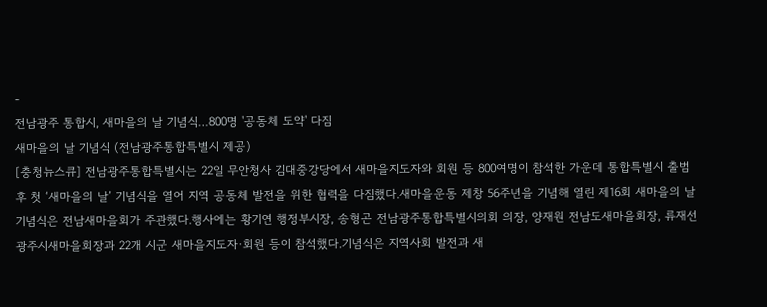-
전남광주 통합시, 새마을의 날 기념식…800명 '공동체 도약' 다짐
새마을의 날 기념식 (전남광주통합특별시 제공)
[충청뉴스큐] 전남광주통합특별시는 22일 무안청사 김대중강당에서 새마을지도자와 회원 등 800여명이 참석한 가운데 통합특별시 출범 후 첫 ‘새마을의 날’ 기념식을 열어 지역 공동체 발전을 위한 협력을 다짐했다.새마을운동 제창 56주년을 기념해 열린 제16회 새마을의 날 기념식은 전남새마을회가 주관했다.행사에는 황기연 행정부시장, 송형곤 전남광주통합특별시의회 의장, 양재원 전남도새마을회장, 류재선 광주시새마을회장과 22개 시군 새마을지도자·회원 등이 참석했다.기념식은 지역사회 발전과 새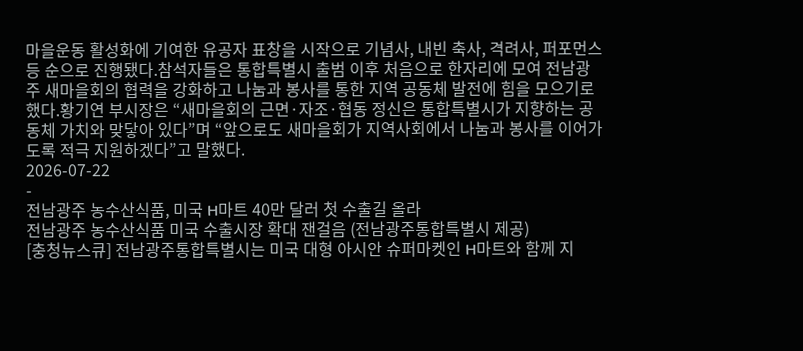마을운동 활성화에 기여한 유공자 표창을 시작으로 기념사, 내빈 축사, 격려사, 퍼포먼스 등 순으로 진행됐다.참석자들은 통합특별시 출범 이후 처음으로 한자리에 모여 전남광주 새마을회의 협력을 강화하고 나눔과 봉사를 통한 지역 공동체 발전에 힘을 모으기로 했다.황기연 부시장은 “새마을회의 근면·자조·협동 정신은 통합특별시가 지향하는 공동체 가치와 맞닿아 있다”며 “앞으로도 새마을회가 지역사회에서 나눔과 봉사를 이어가도록 적극 지원하겠다”고 말했다.
2026-07-22
-
전남광주 농수산식품, 미국 H마트 40만 달러 첫 수출길 올라
전남광주 농수산식품 미국 수출시장 확대 잰걸음 (전남광주통합특별시 제공)
[충청뉴스큐] 전남광주통합특별시는 미국 대형 아시안 슈퍼마켓인 H마트와 함께 지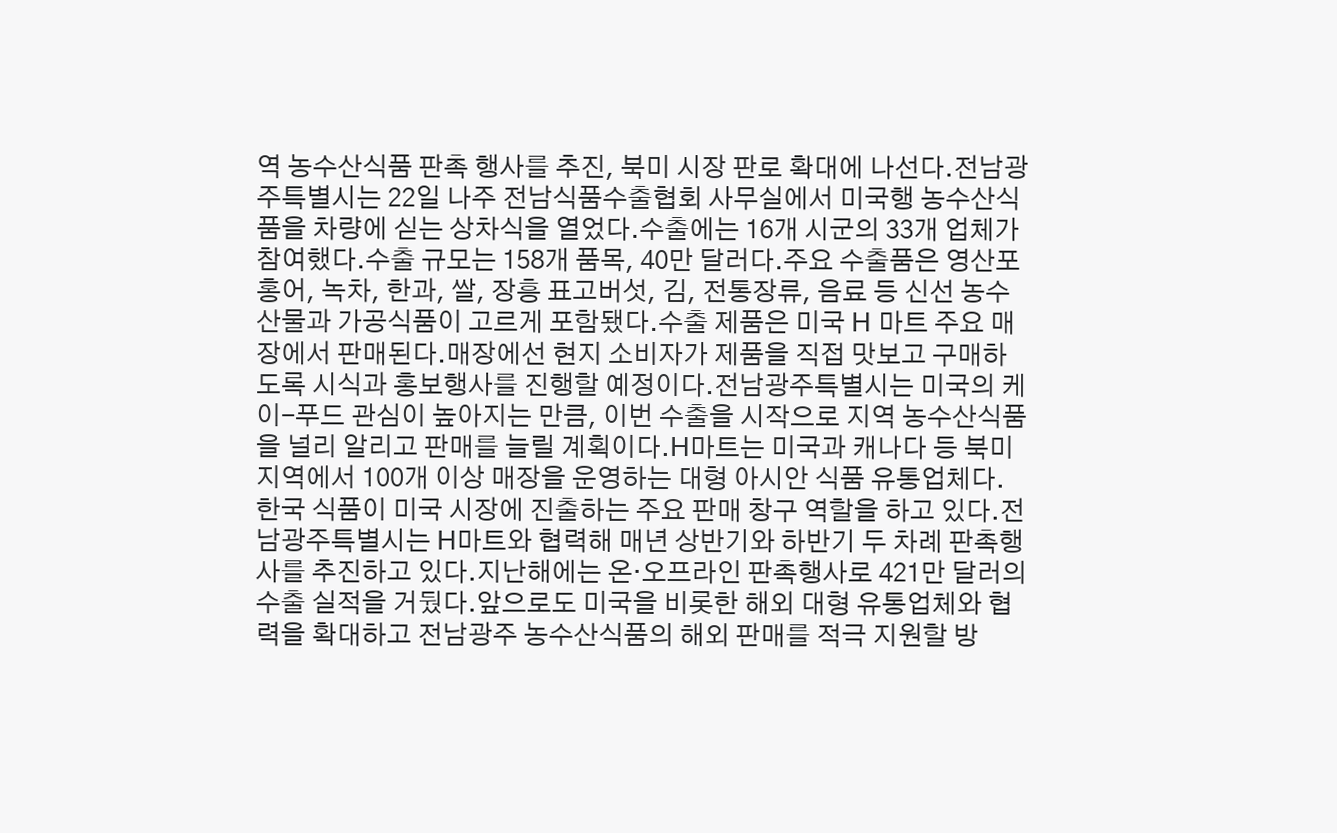역 농수산식품 판촉 행사를 추진, 북미 시장 판로 확대에 나선다.전남광주특별시는 22일 나주 전남식품수출협회 사무실에서 미국행 농수산식품을 차량에 싣는 상차식을 열었다.수출에는 16개 시군의 33개 업체가 참여했다.수출 규모는 158개 품목, 40만 달러다.주요 수출품은 영산포 홍어, 녹차, 한과, 쌀, 장흥 표고버섯, 김, 전통장류, 음료 등 신선 농수산물과 가공식품이 고르게 포함됐다.수출 제품은 미국 H 마트 주요 매장에서 판매된다.매장에선 현지 소비자가 제품을 직접 맛보고 구매하도록 시식과 홍보행사를 진행할 예정이다.전남광주특별시는 미국의 케이-푸드 관심이 높아지는 만큼, 이번 수출을 시작으로 지역 농수산식품을 널리 알리고 판매를 늘릴 계획이다.H마트는 미국과 캐나다 등 북미지역에서 100개 이상 매장을 운영하는 대형 아시안 식품 유통업체다.한국 식품이 미국 시장에 진출하는 주요 판매 창구 역할을 하고 있다.전남광주특별시는 H마트와 협력해 매년 상반기와 하반기 두 차례 판촉행사를 추진하고 있다.지난해에는 온·오프라인 판촉행사로 421만 달러의 수출 실적을 거뒀다.앞으로도 미국을 비롯한 해외 대형 유통업체와 협력을 확대하고 전남광주 농수산식품의 해외 판매를 적극 지원할 방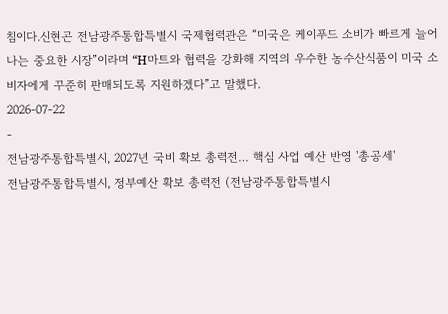침이다.신현곤 전남광주통합특별시 국제협력관은 “미국은 케이푸드 소비가 빠르게 늘어나는 중요한 시장”이라며 “H마트와 협력을 강화해 지역의 우수한 농수산식품이 미국 소비자에게 꾸준히 판매되도록 지원하겠다”고 말했다.
2026-07-22
-
전남광주통합특별시, 2027년 국비 확보 총력전… 핵심 사업 예산 반영 '총공세'
전남광주통합특별시, 정부예산 확보 총력전 (전남광주통합특별시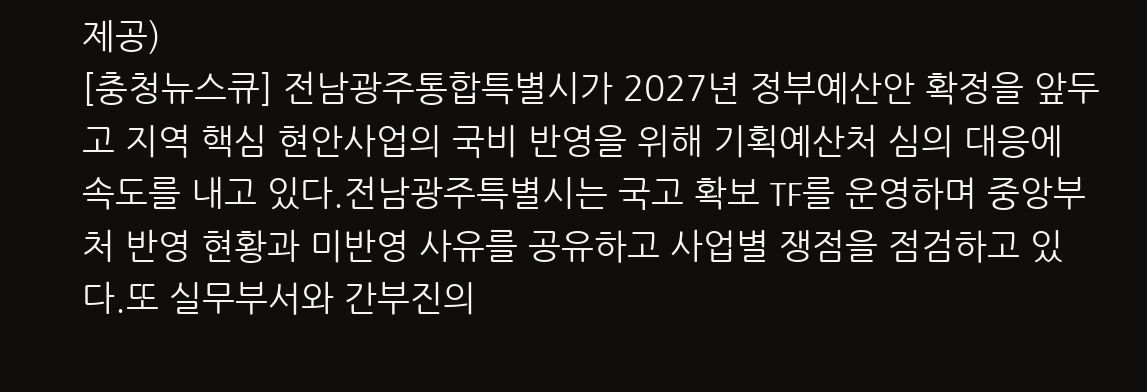제공)
[충청뉴스큐] 전남광주통합특별시가 2027년 정부예산안 확정을 앞두고 지역 핵심 현안사업의 국비 반영을 위해 기획예산처 심의 대응에 속도를 내고 있다.전남광주특별시는 국고 확보 TF를 운영하며 중앙부처 반영 현황과 미반영 사유를 공유하고 사업별 쟁점을 점검하고 있다.또 실무부서와 간부진의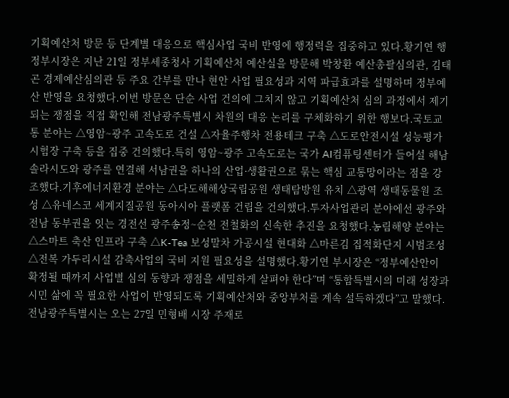기획예산처 방문 등 단계별 대응으로 핵심사업 국비 반영에 행정력을 집중하고 있다.황기연 행정부시장은 지난 21일 정부세종청사 기획예산처 예산실을 방문해 박창환 예산총괄심의관, 김태곤 경제예산심의관 등 주요 간부를 만나 현안 사업 필요성과 지역 파급효과를 설명하며 정부예산 반영을 요청했다.이번 방문은 단순 사업 건의에 그치지 않고 기획예산처 심의 과정에서 제기되는 쟁점을 직접 확인해 전남광주특별시 차원의 대응 논리를 구체화하기 위한 행보다.국토교통 분야는 △영암~광주 고속도로 건설 △자율주행차 전용테크 구축 △도로안전시설 성능평가시험장 구축 등을 집중 건의했다.특히 영암~광주 고속도로는 국가 AI컴퓨팅센터가 들어설 해남 솔라시도와 광주를 연결해 서남권을 하나의 산업·생활권으로 묶는 핵심 교통망이라는 점을 강조했다.기후에너지환경 분야는 △다도해해상국립공원 생태탐방원 유치 △광역 생태동물원 조성 △유네스코 세계지질공원 동아시아 플랫폼 건립을 건의했다.투자사업관리 분야에선 광주와 전남 동부권을 잇는 경전선 광주송정~순천 전철화의 신속한 추진을 요청했다.농림해양 분야는 △스마트 축산 인프라 구축 △K-Tea 보성말차 가공시설 현대화 △마른김 집적화단지 시범조성 △전복 가두리시설 감축사업의 국비 지원 필요성을 설명했다.황기연 부시장은 “정부예산안이 확정될 때까지 사업별 심의 동향과 쟁점을 세밀하게 살펴야 한다”며 “통합특별시의 미래 성장과 시민 삶에 꼭 필요한 사업이 반영되도록 기획예산처와 중앙부처를 계속 설득하겠다”고 말했다.전남광주특별시는 오는 27일 민형배 시장 주재로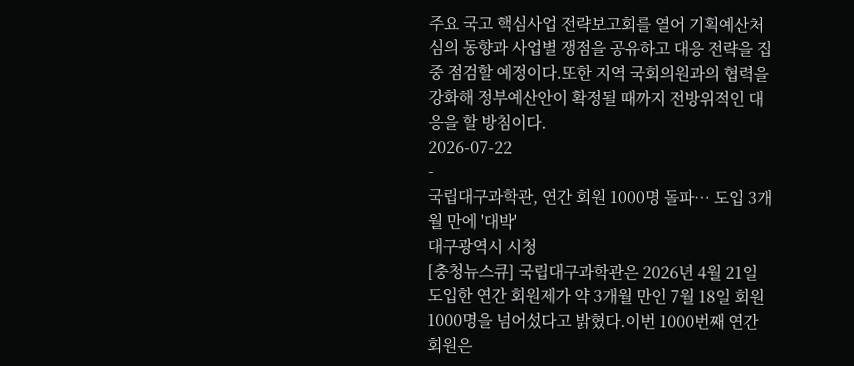주요 국고 핵심사업 전략보고회를 열어 기획예산처 심의 동향과 사업별 쟁점을 공유하고 대응 전략을 집중 점검할 예정이다.또한 지역 국회의원과의 협력을 강화해 정부예산안이 확정될 때까지 전방위적인 대응을 할 방침이다.
2026-07-22
-
국립대구과학관, 연간 회원 1000명 돌파… 도입 3개월 만에 '대박'
대구광역시 시청
[충청뉴스큐] 국립대구과학관은 2026년 4월 21일 도입한 연간 회원제가 약 3개월 만인 7월 18일 회원 1000명을 넘어섰다고 밝혔다.이번 1000번째 연간 회원은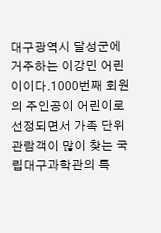대구광역시 달성군에 거주하는 이강민 어린이이다.1000번째 회원의 주인공이 어린이로 선정되면서 가족 단위 관람객이 많이 찾는 국립대구과학관의 특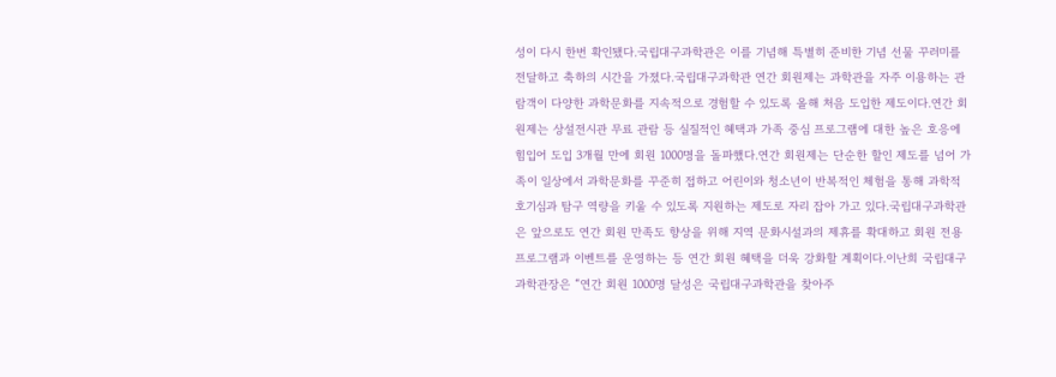성이 다시 한번 확인됐다.국립대구과학관은 이를 기념해 특별히 준비한 기념 선물 꾸러미를 전달하고 축하의 시간을 가졌다.국립대구과학관 연간 회원제는 과학관을 자주 이용하는 관람객이 다양한 과학문화를 지속적으로 경험할 수 있도록 올해 처음 도입한 제도이다.연간 회원제는 상설전시관 무료 관람 등 실질적인 혜택과 가족 중심 프로그램에 대한 높은 호응에 힘입어 도입 3개월 만에 회원 1000명을 돌파했다.연간 회원제는 단순한 할인 제도를 넘어 가족이 일상에서 과학문화를 꾸준히 접하고 어린이와 청소년이 반복적인 체험을 통해 과학적 호기심과 탐구 역량을 키울 수 있도록 지원하는 제도로 자리 잡아 가고 있다.국립대구과학관은 앞으로도 연간 회원 만족도 향상을 위해 지역 문화시설과의 제휴를 확대하고 회원 전용 프로그램과 이벤트를 운영하는 등 연간 회원 혜택을 더욱 강화할 계획이다.이난희 국립대구과학관장은 “연간 회원 1000명 달성은 국립대구과학관을 찾아주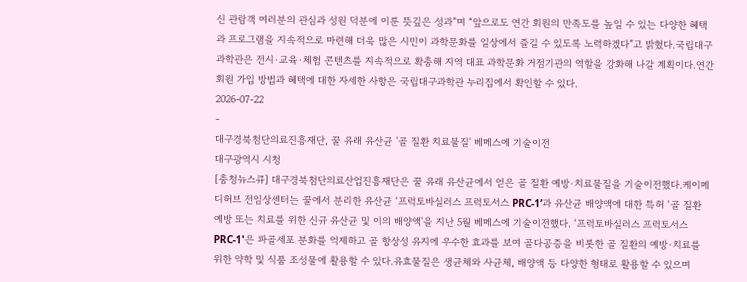신 관람객 여러분의 관심과 성원 덕분에 이룬 뜻깊은 성과”며 “앞으로도 연간 회원의 만족도를 높일 수 있는 다양한 혜택과 프로그램을 지속적으로 마련해 더욱 많은 시민이 과학문화를 일상에서 즐길 수 있도록 노력하겠다”고 밝혔다.국립대구과학관은 전시·교육·체험 콘텐츠를 지속적으로 확충해 지역 대표 과학문화 거점기관의 역할을 강화해 나갈 계획이다.연간 회원 가입 방법과 혜택에 대한 자세한 사항은 국립대구과학관 누리집에서 확인할 수 있다.
2026-07-22
-
대구경북첨단의료진흥재단, 꿀 유래 유산균 '골 질환 치료물질' 베메스에 기술이전
대구광역시 시청
[충청뉴스큐] 대구경북첨단의료산업진흥재단은 꿀 유래 유산균에서 얻은 골 질환 예방·치료물질을 기술이전했다.케이메디허브 전임상센터는 꿀에서 분리한 유산균 ‘프럭토바실러스 프럭토서스 PRC-1’과 유산균 배양액에 대한 특허 ‘골 질환 예방 또는 치료를 위한 신규 유산균 및 이의 배양액'을 지난 5월 베메스에 기술이전했다. ‘프럭토바실러스 프럭토서스 PRC-1'은 파골세포 분화를 억제하고 골 항상성 유지에 우수한 효과를 보여 골다공증을 비롯한 골 질환의 예방·치료를 위한 약학 및 식품 조성물에 활용할 수 있다.유효물질은 생균체와 사균체, 배양액 등 다양한 형태로 활용할 수 있으며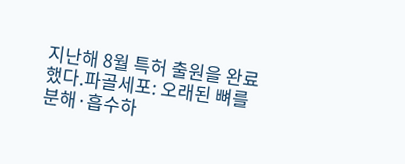지난해 8월 특허 출원을 완료했다.파골세포: 오래된 뼈를 분해·흡수하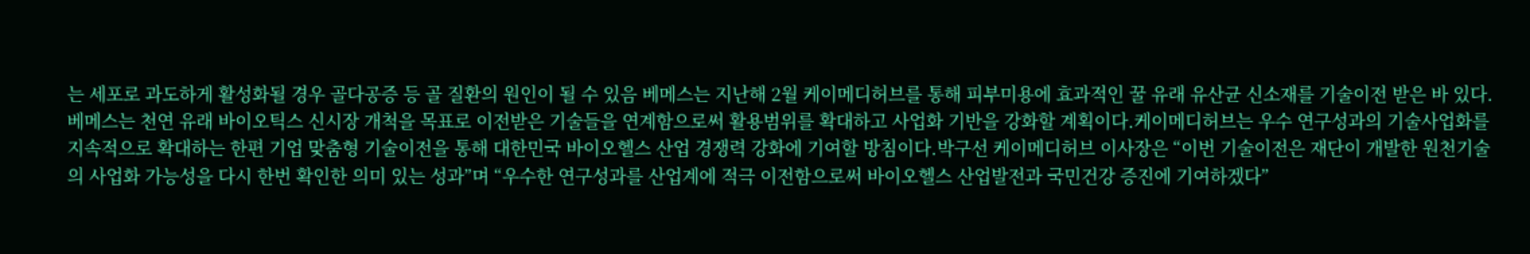는 세포로 과도하게 활성화될 경우 골다공증 등 골 질환의 원인이 될 수 있음 베메스는 지난해 2월 케이메디허브를 통해 피부미용에 효과적인 꿀 유래 유산균 신소재를 기술이전 받은 바 있다.베메스는 천연 유래 바이오틱스 신시장 개척을 목표로 이전받은 기술들을 연계함으로써 활용범위를 확대하고 사업화 기반을 강화할 계획이다.케이메디허브는 우수 연구성과의 기술사업화를 지속적으로 확대하는 한편 기업 맞춤형 기술이전을 통해 대한민국 바이오헬스 산업 경쟁력 강화에 기여할 방침이다.박구선 케이메디허브 이사장은 “이번 기술이전은 재단이 개발한 원천기술의 사업화 가능성을 다시 한번 확인한 의미 있는 성과”며 “우수한 연구성과를 산업계에 적극 이전함으로써 바이오헬스 산업발전과 국민건강 증진에 기여하겠다”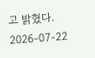고 밝혔다.
2026-07-22